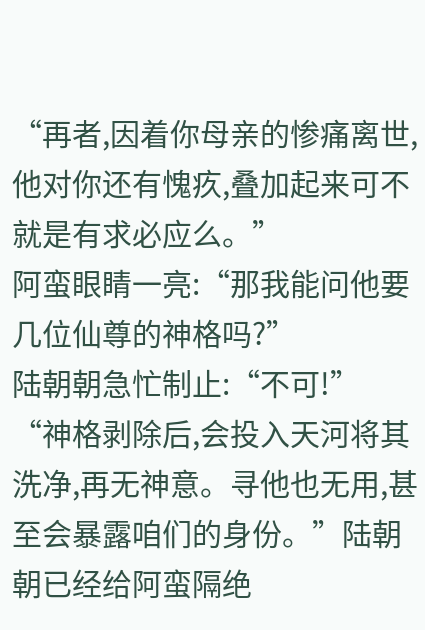“再者,因着你母亲的惨痛离世,他对你还有愧疚,叠加起来可不就是有求必应么。”
阿蛮眼睛一亮:“那我能问他要几位仙尊的神格吗?”
陆朝朝急忙制止:“不可!”
“神格剥除后,会投入天河将其洗净,再无神意。寻他也无用,甚至会暴露咱们的身份。”陆朝朝已经给阿蛮隔绝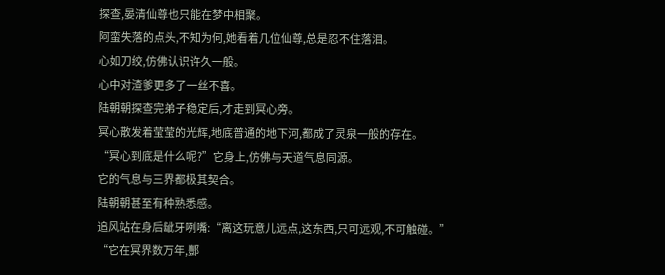探查,晏清仙尊也只能在梦中相聚。
阿蛮失落的点头,不知为何,她看着几位仙尊,总是忍不住落泪。
心如刀绞,仿佛认识许久一般。
心中对渣爹更多了一丝不喜。
陆朝朝探查完弟子稳定后,才走到冥心旁。
冥心散发着莹莹的光辉,地底普通的地下河,都成了灵泉一般的存在。
“冥心到底是什么呢?”它身上,仿佛与天道气息同源。
它的气息与三界都极其契合。
陆朝朝甚至有种熟悉感。
追风站在身后龇牙咧嘴:“离这玩意儿远点,这东西,只可远观,不可触碰。”
“它在冥界数万年,酆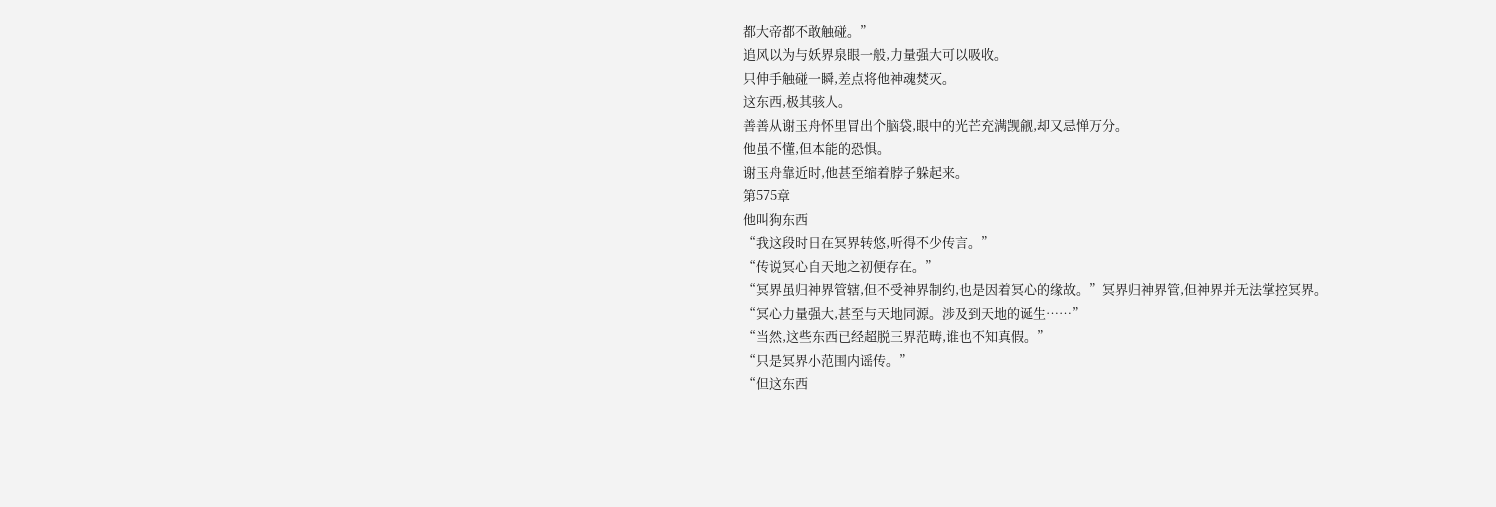都大帝都不敢触碰。”
追风以为与妖界泉眼一般,力量强大可以吸收。
只伸手触碰一瞬,差点将他神魂焚灭。
这东西,极其骇人。
善善从谢玉舟怀里冒出个脑袋,眼中的光芒充满觊觎,却又忌惮万分。
他虽不懂,但本能的恐惧。
谢玉舟靠近时,他甚至缩着脖子躲起来。
第575章
他叫狗东西
“我这段时日在冥界转悠,听得不少传言。”
“传说冥心自天地之初便存在。”
“冥界虽归神界管辖,但不受神界制约,也是因着冥心的缘故。”冥界归神界管,但神界并无法掌控冥界。
“冥心力量强大,甚至与天地同源。涉及到天地的诞生……”
“当然,这些东西已经超脱三界范畴,谁也不知真假。”
“只是冥界小范围内谣传。”
“但这东西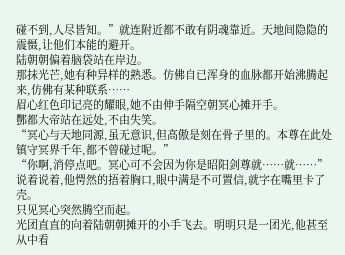碰不到,人尽皆知。”就连附近都不敢有阴魂靠近。天地间隐隐的震慑,让他们本能的避开。
陆朝朝偏着脑袋站在岸边。
那抹光芒,她有种异样的熟悉。仿佛自已浑身的血脉都开始沸腾起来,仿佛有某种联系……
眉心红色印记亮的耀眼,她不由伸手隔空朝冥心摊开手。
酆都大帝站在远处,不由失笑。
“冥心与天地同源,虽无意识,但高傲是刻在骨子里的。本尊在此处镇守冥界千年,都不曾碰过呢。”
“你啊,消停点吧。冥心可不会因为你是昭阳剑尊就……就……”
说着说着,他愕然的捂着胸口,眼中满是不可置信,就字在嘴里卡了壳。
只见冥心突然腾空而起。
光团直直的向着陆朝朝摊开的小手飞去。明明只是一团光,他甚至从中看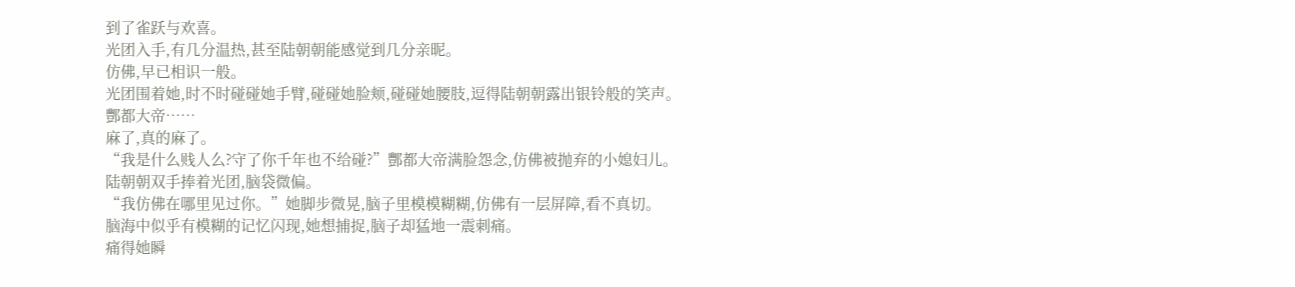到了雀跃与欢喜。
光团入手,有几分温热,甚至陆朝朝能感觉到几分亲昵。
仿佛,早已相识一般。
光团围着她,时不时碰碰她手臂,碰碰她脸颊,碰碰她腰肢,逗得陆朝朝露出银铃般的笑声。
酆都大帝……
麻了,真的麻了。
“我是什么贱人么?守了你千年也不给碰?”酆都大帝满脸怨念,仿佛被抛弃的小媳妇儿。
陆朝朝双手捧着光团,脑袋微偏。
“我仿佛在哪里见过你。”她脚步微晃,脑子里模模糊糊,仿佛有一层屏障,看不真切。
脑海中似乎有模糊的记忆闪现,她想捕捉,脑子却猛地一震刺痛。
痛得她瞬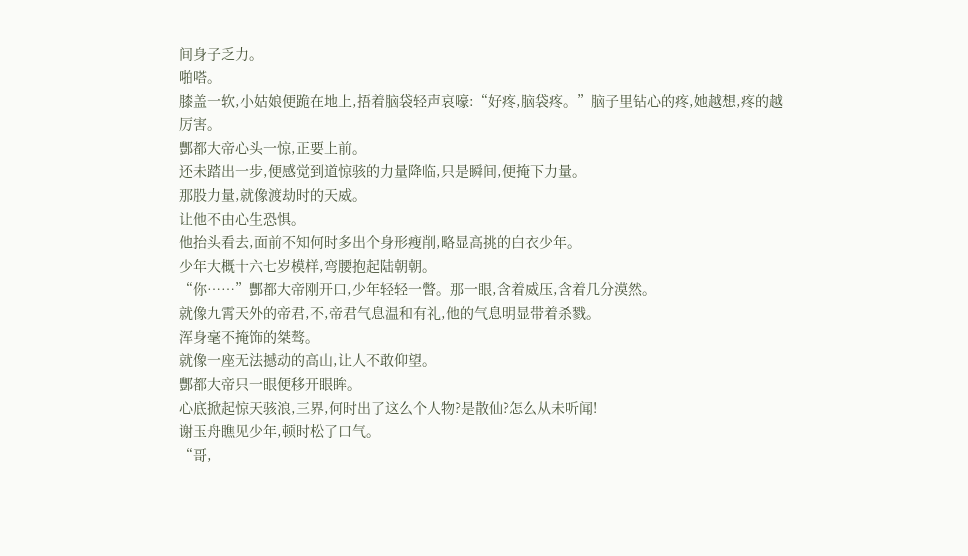间身子乏力。
啪嗒。
膝盖一软,小姑娘便跪在地上,捂着脑袋轻声哀嚎:“好疼,脑袋疼。”脑子里钻心的疼,她越想,疼的越厉害。
酆都大帝心头一惊,正要上前。
还未踏出一步,便感觉到道惊骇的力量降临,只是瞬间,便掩下力量。
那股力量,就像渡劫时的天威。
让他不由心生恐惧。
他抬头看去,面前不知何时多出个身形瘦削,略显高挑的白衣少年。
少年大概十六七岁模样,弯腰抱起陆朝朝。
“你……”酆都大帝刚开口,少年轻轻一瞥。那一眼,含着威压,含着几分漠然。
就像九霄天外的帝君,不,帝君气息温和有礼,他的气息明显带着杀戮。
浑身毫不掩饰的桀骜。
就像一座无法撼动的高山,让人不敢仰望。
酆都大帝只一眼便移开眼眸。
心底掀起惊天骇浪,三界,何时出了这么个人物?是散仙?怎么从未听闻!
谢玉舟瞧见少年,顿时松了口气。
“哥,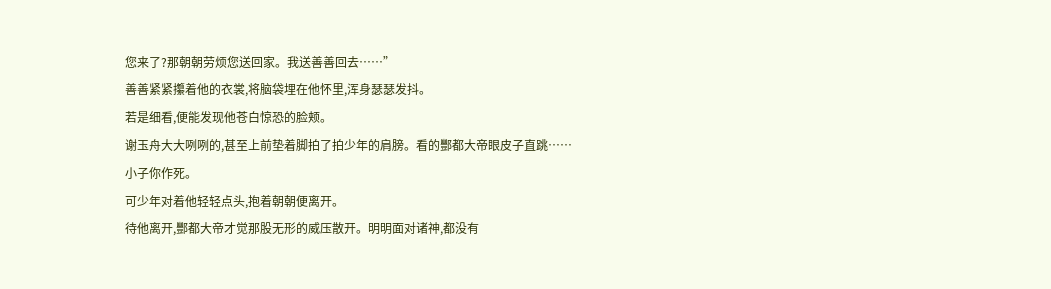您来了?那朝朝劳烦您送回家。我送善善回去……”
善善紧紧攥着他的衣裳,将脑袋埋在他怀里,浑身瑟瑟发抖。
若是细看,便能发现他苍白惊恐的脸颊。
谢玉舟大大咧咧的,甚至上前垫着脚拍了拍少年的肩膀。看的酆都大帝眼皮子直跳……
小子你作死。
可少年对着他轻轻点头,抱着朝朝便离开。
待他离开,酆都大帝才觉那股无形的威压散开。明明面对诸神,都没有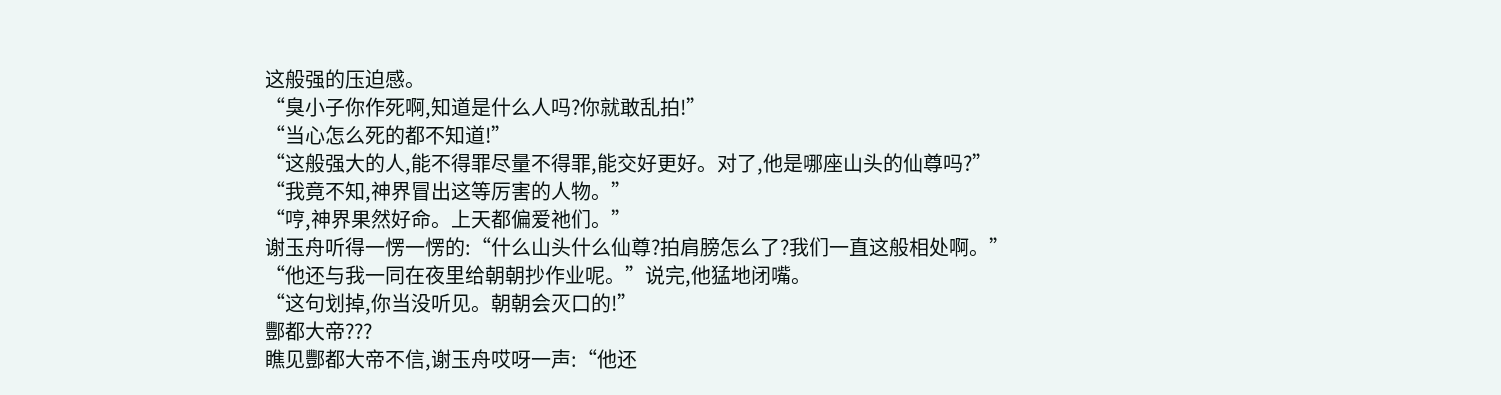这般强的压迫感。
“臭小子你作死啊,知道是什么人吗?你就敢乱拍!”
“当心怎么死的都不知道!”
“这般强大的人,能不得罪尽量不得罪,能交好更好。对了,他是哪座山头的仙尊吗?”
“我竟不知,神界冒出这等厉害的人物。”
“哼,神界果然好命。上天都偏爱祂们。”
谢玉舟听得一愣一愣的:“什么山头什么仙尊?拍肩膀怎么了?我们一直这般相处啊。”
“他还与我一同在夜里给朝朝抄作业呢。”说完,他猛地闭嘴。
“这句划掉,你当没听见。朝朝会灭口的!”
酆都大帝???
瞧见酆都大帝不信,谢玉舟哎呀一声:“他还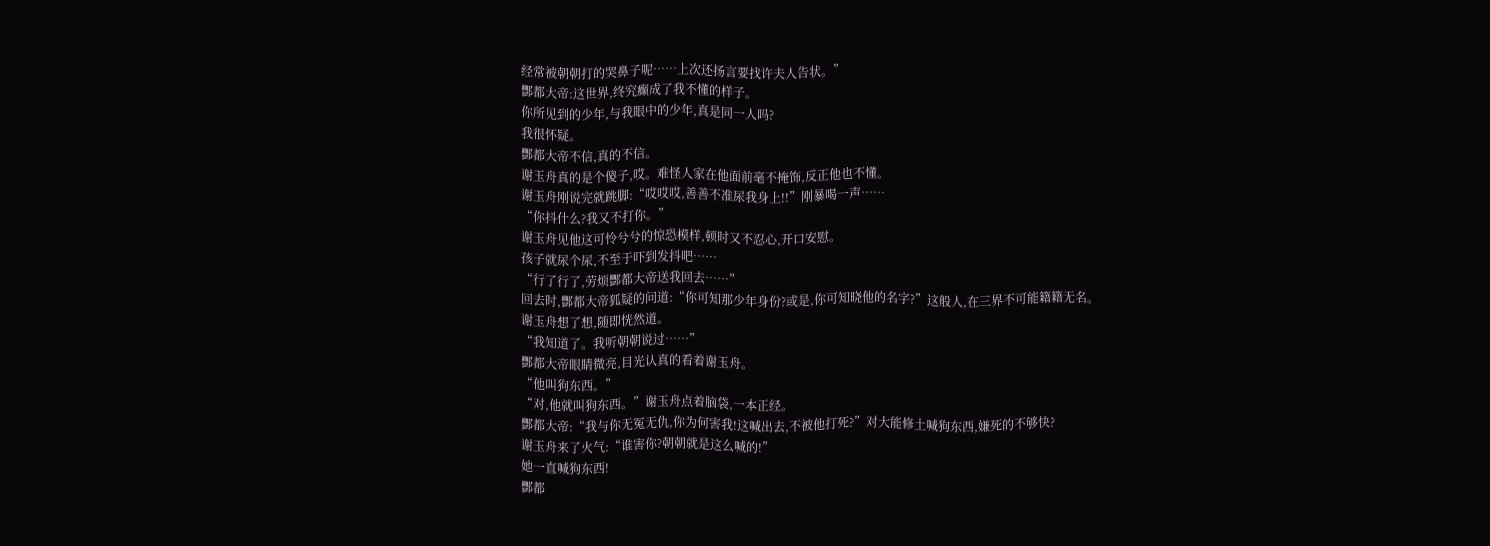经常被朝朝打的哭鼻子呢……上次还扬言要找许夫人告状。”
酆都大帝:这世界,终究癫成了我不懂的样子。
你所见到的少年,与我眼中的少年,真是同一人吗?
我很怀疑。
酆都大帝不信,真的不信。
谢玉舟真的是个傻子,哎。难怪人家在他面前毫不掩饰,反正他也不懂。
谢玉舟刚说完就跳脚:“哎哎哎,善善不准尿我身上!!”刚暴喝一声……
“你抖什么?我又不打你。”
谢玉舟见他这可怜兮兮的惊恐模样,顿时又不忍心,开口安慰。
孩子就尿个尿,不至于吓到发抖吧……
“行了行了,劳烦酆都大帝送我回去……”
回去时,酆都大帝狐疑的问道:“你可知那少年身份?或是,你可知晓他的名字?”这般人,在三界不可能籍籍无名。
谢玉舟想了想,随即恍然道。
“我知道了。我听朝朝说过……”
酆都大帝眼睛微亮,目光认真的看着谢玉舟。
“他叫狗东西。”
“对,他就叫狗东西。”谢玉舟点着脑袋,一本正经。
酆都大帝:“我与你无冤无仇,你为何害我!这喊出去,不被他打死?”对大能修土喊狗东西,嫌死的不够快?
谢玉舟来了火气:“谁害你?朝朝就是这么喊的!”
她一直喊狗东西!
酆都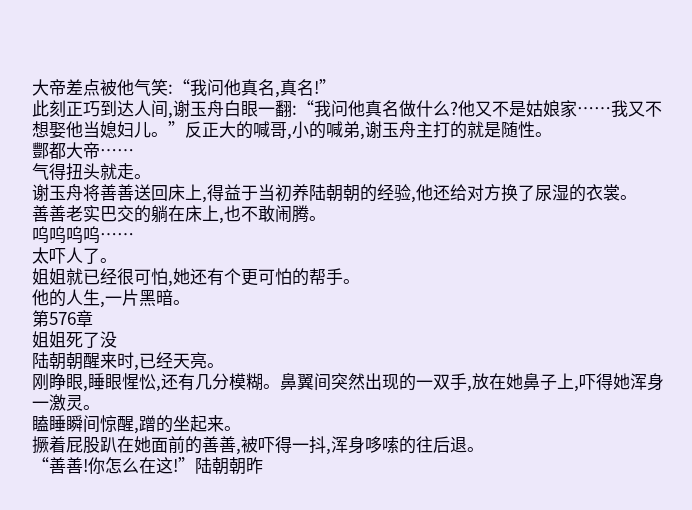大帝差点被他气笑:“我问他真名,真名!”
此刻正巧到达人间,谢玉舟白眼一翻:“我问他真名做什么?他又不是姑娘家……我又不想娶他当媳妇儿。”反正大的喊哥,小的喊弟,谢玉舟主打的就是随性。
酆都大帝……
气得扭头就走。
谢玉舟将善善送回床上,得益于当初养陆朝朝的经验,他还给对方换了尿湿的衣裳。
善善老实巴交的躺在床上,也不敢闹腾。
呜呜呜呜……
太吓人了。
姐姐就已经很可怕,她还有个更可怕的帮手。
他的人生,一片黑暗。
第576章
姐姐死了没
陆朝朝醒来时,已经天亮。
刚睁眼,睡眼惺忪,还有几分模糊。鼻翼间突然出现的一双手,放在她鼻子上,吓得她浑身一激灵。
瞌睡瞬间惊醒,蹭的坐起来。
撅着屁股趴在她面前的善善,被吓得一抖,浑身哆嗦的往后退。
“善善!你怎么在这!”陆朝朝昨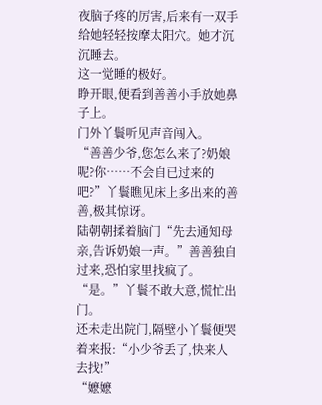夜脑子疼的厉害,后来有一双手给她轻轻按摩太阳穴。她才沉沉睡去。
这一觉睡的极好。
睁开眼,便看到善善小手放她鼻子上。
门外丫鬟听见声音闯入。
“善善少爷,您怎么来了?奶娘呢?你……不会自已过来的吧?”丫鬟瞧见床上多出来的善善,极其惊讶。
陆朝朝揉着脑门“先去通知母亲,告诉奶娘一声。”善善独自过来,恐怕家里找疯了。
“是。”丫鬟不敢大意,慌忙出门。
还未走出院门,隔壁小丫鬟便哭着来报:“小少爷丢了,快来人去找!”
“嬷嬷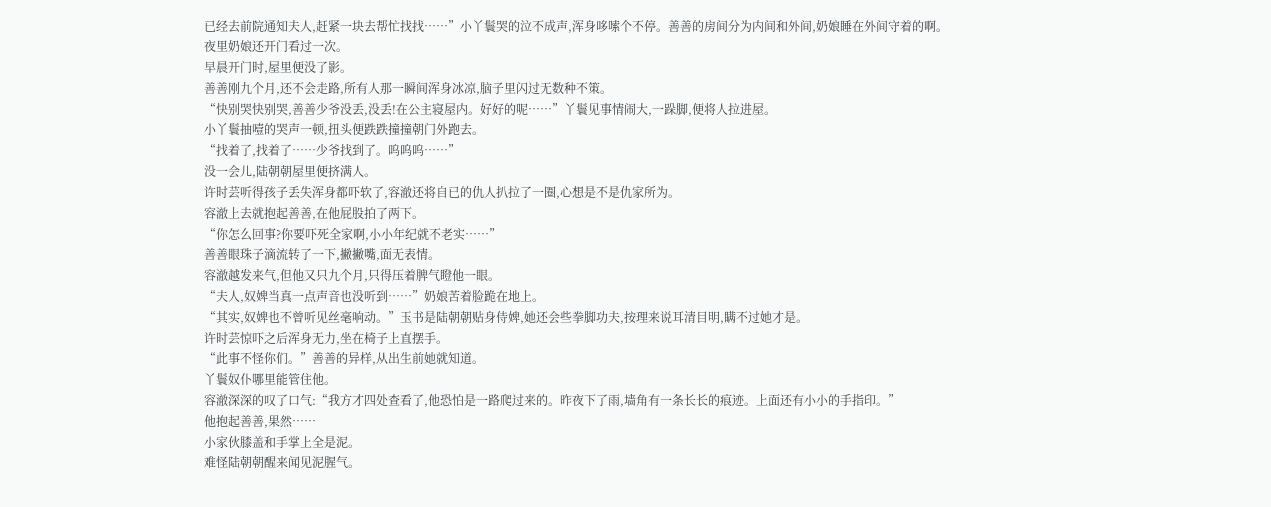已经去前院通知夫人,赶紧一块去帮忙找找……”小丫鬟哭的泣不成声,浑身哆嗦个不停。善善的房间分为内间和外间,奶娘睡在外间守着的啊。
夜里奶娘还开门看过一次。
早晨开门时,屋里便没了影。
善善刚九个月,还不会走路,所有人那一瞬间浑身冰凉,脑子里闪过无数种不策。
“快别哭快别哭,善善少爷没丢,没丢!在公主寝屋内。好好的呢……”丫鬟见事情闹大,一跺脚,便将人拉进屋。
小丫鬟抽噎的哭声一顿,扭头便跌跌撞撞朝门外跑去。
“找着了,找着了……少爷找到了。呜呜呜……”
没一会儿,陆朝朝屋里便挤满人。
许时芸听得孩子丢失浑身都吓软了,容澈还将自已的仇人扒拉了一圈,心想是不是仇家所为。
容澈上去就抱起善善,在他屁股拍了两下。
“你怎么回事?你要吓死全家啊,小小年纪就不老实……”
善善眼珠子滴流转了一下,撇撇嘴,面无表情。
容澈越发来气,但他又只九个月,只得压着脾气瞪他一眼。
“夫人,奴婢当真一点声音也没听到……”奶娘苦着脸跪在地上。
“其实,奴婢也不曾听见丝毫响动。”玉书是陆朝朝贴身侍婢,她还会些拳脚功夫,按理来说耳清目明,瞒不过她才是。
许时芸惊吓之后浑身无力,坐在椅子上直摆手。
“此事不怪你们。”善善的异样,从出生前她就知道。
丫鬟奴仆哪里能管住他。
容澈深深的叹了口气:“我方才四处查看了,他恐怕是一路爬过来的。昨夜下了雨,墙角有一条长长的痕迹。上面还有小小的手指印。”
他抱起善善,果然……
小家伙膝盖和手掌上全是泥。
难怪陆朝朝醒来闻见泥腥气。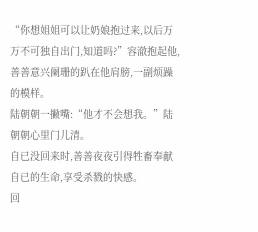“你想姐姐可以让奶娘抱过来,以后万万不可独自出门,知道吗?”容澈抱起他,善善意兴阑珊的趴在他肩膀,一副烦躁的模样。
陆朝朝一撇嘴:“他才不会想我。”陆朝朝心里门儿清。
自已没回来时,善善夜夜引得牲畜奉献自已的生命,享受杀戮的快感。
回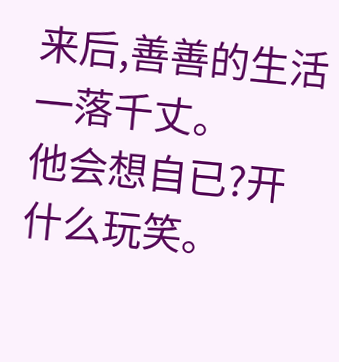来后,善善的生活一落千丈。
他会想自已?开什么玩笑。